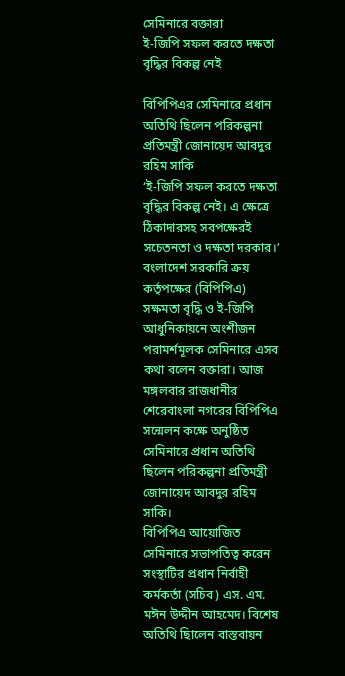সেমিনারে বক্তারা
ই-জিপি সফল করতে দক্ষতা বৃদ্ধির বিকল্প নেই

বিপিপিএর সেমিনারে প্রধান অতিথি ছিলেন পরিকল্পনা প্রতিমন্ত্রী জোনায়েদ আবদুর রহিম সাকি
‘ই-জিপি সফল করতে দক্ষতা বৃদ্ধির বিকল্প নেই। এ ক্ষেত্রে ঠিকাদারসহ সবপক্ষেরই সচেতনতা ও দক্ষতা দরকার।’
বংলাদেশ সরকারি ক্রয় কর্তৃপক্ষের (বিপিপিএ) সক্ষমতা বৃদ্ধি ও ই-জিপি আধুনিকায়নে অংশীজন পরামর্শমূলক সেমিনারে এসব কথা বলেন বক্তারা। আজ মঙ্গলবার রাজধানীর শেরেবাংলা নগরের বিপিপিএ সন্মেলন কক্ষে অনুষ্ঠিত সেমিনারে প্রধান অতিথি ছিলেন পরিকল্পনা প্রতিমন্ত্রী জোনায়েদ আবদুর রহিম সাকি।
বিপিপিএ আয়োজিত সেমিনারে সভাপতিত্ব করেন সংস্থাটির প্রধান নির্বাহী কর্মকর্তা (সচিব) এস. এম. মঈন উদ্দীন আহমেদ। বিশেষ অতিথি ছিালেন বাস্তবায়ন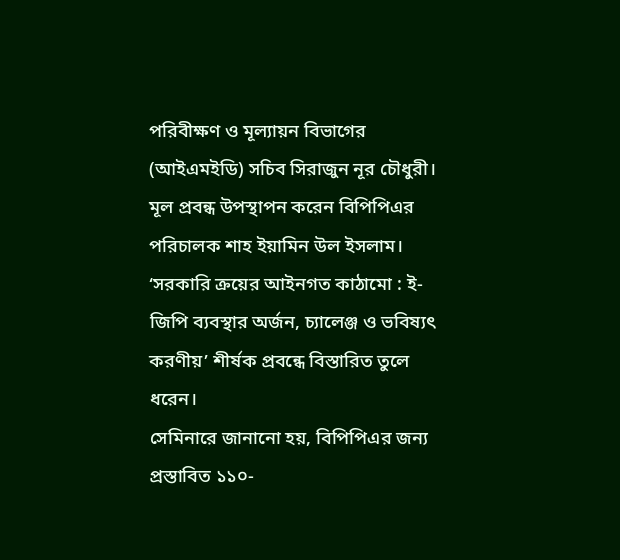পরিবীক্ষণ ও মূল্যায়ন বিভাগের (আইএমইডি) সচিব সিরাজুন নূর চৌধুরী। মূল প্রবন্ধ উপস্থাপন করেন বিপিপিএর পরিচালক শাহ ইয়ামিন উল ইসলাম। ‘সরকারি ক্রয়ের আইনগত কাঠামো : ই-জিপি ব্যবস্থার অর্জন, চ্যালেঞ্জ ও ভবিষ্যৎ করণীয়’ শীর্ষক প্রবন্ধে বিস্তারিত তুলে ধরেন।
সেমিনারে জানানো হয়, বিপিপিএর জন্য প্রস্তাবিত ১১০-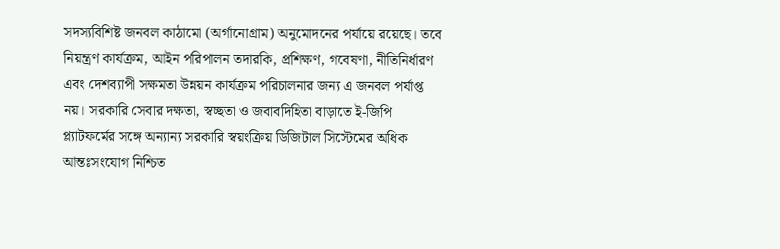সদস্যবিশিষ্ট জনবল কাঠামো (অর্গানোগ্রাম) অনুমোদনের পর্যায়ে রয়েছে। তবে নিয়ন্ত্রণ কার্যক্রম, আইন পরিপালন তদারকি, প্রশিক্ষণ, গবেষণা, নীতিনির্ধারণ এবং দেশব্যাপী সক্ষমতা উন্নয়ন কার্যক্রম পরিচালনার জন্য এ জনবল পর্যাপ্ত নয়। সরকারি সেবার দক্ষতা, স্বচ্ছতা ও জবাবদিহিতা বাড়াতে ই-জিপি প্ল্যাটফর্মের সঙ্গে অন্যান্য সরকারি স্বয়ংক্রিয় ডিজিটাল সিস্টেমের অধিক আন্তঃসংযোগ নিশ্চিত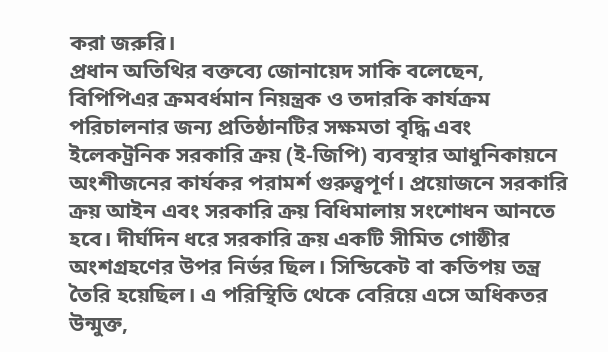করা জরুরি।
প্রধান অতিথির বক্তব্যে জোনায়েদ সাকি বলেছেন, বিপিপিএর ক্রমবর্ধমান নিয়ন্ত্রক ও তদারকি কার্যক্রম পরিচালনার জন্য প্রতিষ্ঠানটির সক্ষমতা বৃদ্ধি এবং ইলেকট্রনিক সরকারি ক্রয় (ই-জিপি) ব্যবস্থার আধুনিকায়নে অংশীজনের কার্যকর পরামর্শ গুরুত্বপূর্ণ। প্রয়োজনে সরকারি ক্রয় আইন এবং সরকারি ক্রয় বিধিমালায় সংশোধন আনতে হবে। দীর্ঘদিন ধরে সরকারি ক্রয় একটি সীমিত গোষ্ঠীর অংশগ্রহণের উপর নির্ভর ছিল। সিন্ডিকেট বা কতিপয় তন্ত্র তৈরি হয়েছিল। এ পরিস্থিতি থেকে বেরিয়ে এসে অধিকতর উন্মুক্ত,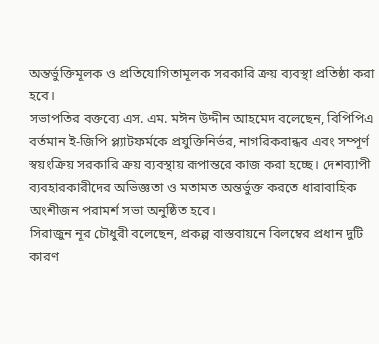অন্তর্ভুক্তিমূলক ও প্রতিযোগিতামূলক সরকারি ক্রয় ব্যবস্থা প্রতিষ্ঠা করা হবে।
সভাপতির বক্তব্যে এস. এম. মঈন উদ্দীন আহমেদ বলেছেন, বিপিপিএ বর্তমান ই-জিপি প্ল্যাটফর্মকে প্রযুক্তিনির্ভর, নাগরিকবান্ধব এবং সম্পূর্ণ স্বয়ংক্রিয় সরকারি ক্রয় ব্যবস্থায় রূপান্তরে কাজ করা হচ্ছে। দেশব্যাপী ব্যবহারকারীদের অভিজ্ঞতা ও মতামত অন্তর্ভুক্ত করতে ধারাবাহিক অংশীজন পরামর্শ সভা অনুষ্ঠিত হবে।
সিরাজুন নূর চৌধুরী বলেছেন, প্রকল্প বাস্তবায়নে বিলম্বের প্রধান দুটি কারণ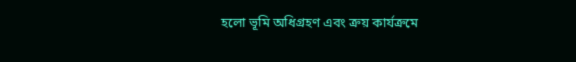হলো ভূমি অধিগ্রহণ এবং ক্রয় কার্যক্রমে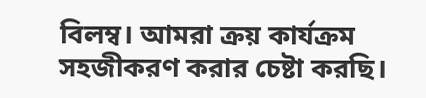বিলম্ব। আমরা ক্রয় কার্যক্রম সহজীকরণ করার চেষ্টা করছি।